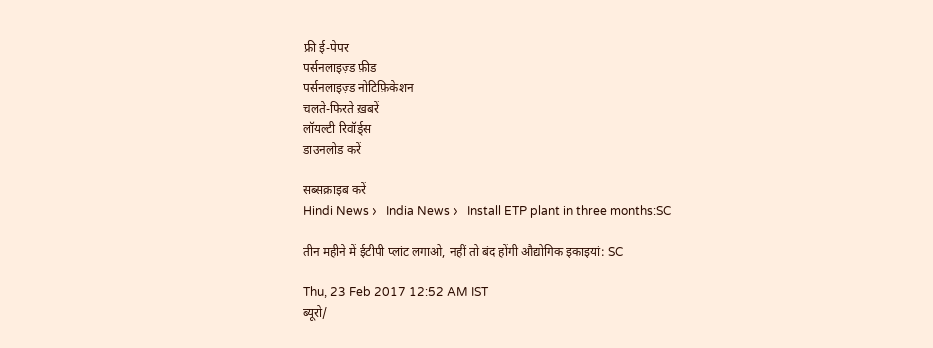फ्री ई-पेपर
पर्सनलाइज़्ड फ़ीड
पर्सनलाइज़्ड नोटिफ़िकेशन
चलते-फिरते ख़बरें
लॉयल्टी रिवॉर्ड्स
डाउनलोड करें

सब्सक्राइब करें
Hindi News ›   India News ›   Install ETP plant in three months:SC

तीन महीने में ईटीपी प्लांट लगाओ, नहीं तो बंद होंगी औद्योगिक इकाइयां: SC

Thu, 23 Feb 2017 12:52 AM IST
ब्यूरो/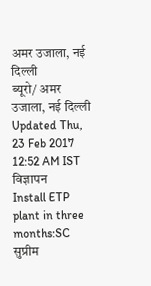अमर उजाला, नई दिल्ली
ब्यूरो/ अमर उजाला, नई दिल्ली Updated Thu, 23 Feb 2017 12:52 AM IST
विज्ञापन
Install ETP plant in three months:SC
सुप्रीम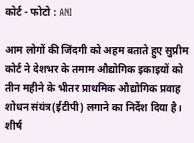कोर्ट - फोटो : ANI

आम लोगों की जिंदगी को अहम बताते हुए सुप्रीम कोर्ट ने देशभर के तमाम औद्योगिक इकाइयों को तीन महीने के भीतर प्राथमिक औद्योगिक प्रवाह शोधन संयंत्र(ईटीपी) लगाने का निर्देश दिया है। शीर्ष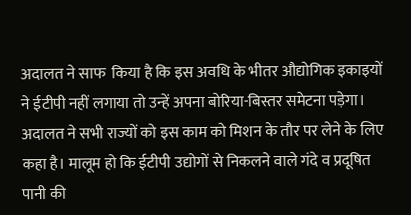अदालत ने साफ  किया है कि इस अवधि के भीतर औद्योगिक इकाइयों ने ईटीपी नहीं लगाया तो उन्हें अपना बोरिया-बिस्तर समेटना पड़ेगा। अदालत ने सभी राज्यों को इस काम को मिशन के तौर पर लेने के लिए कहा है। मालूम हो कि ईटीपी उद्योगों से निकलने वाले गंदे व प्रदूषित पानी की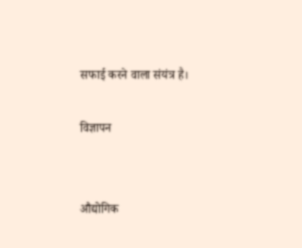सफाई करने वाला संयंत्र है।

विज्ञापन


औद्योगिक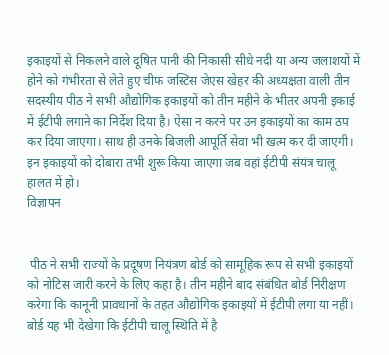इकाइयों से निकलने वाले दूषित पानी की निकासी सीधे नदी या अन्य जलाशयों में होने को गंभीरता से लेते हुए चीफ जस्टिस जेएस खेहर की अध्यक्षता वाली तीन सदस्यीय पीठ ने सभी औद्योगिक इकाइयों को तीन महीने के भीतर अपनी इकाई में ईटीपी लगाने का निर्देश दिया है। ऐसा न करने पर उन इकाइयों का काम ठप कर दिया जाएगा। साथ ही उनके बिजली आपूर्ति सेवा भी खत्म कर दी जाएगी। इन इकाइयों को दोबारा तभी शुरू किया जाएगा जब वहां ईटीपी संयंत्र चालू हालत में हो।
विज्ञापन


 पीठ ने सभी राज्यों के प्रदूषण नियंत्रण बोर्ड को सामूहिक रूप से सभी इकाइयों को नोटिस जारी करने के लिए कहा है। तीन महीने बाद संबंधित बोर्ड निरीक्षण करेगा कि कानूनी प्रावधानों के तहत औद्योगिक इकाइयों में ईटीपी लगा या नहीं। बोर्ड यह भी देखेगा कि ईटीपी चालू स्थिति में है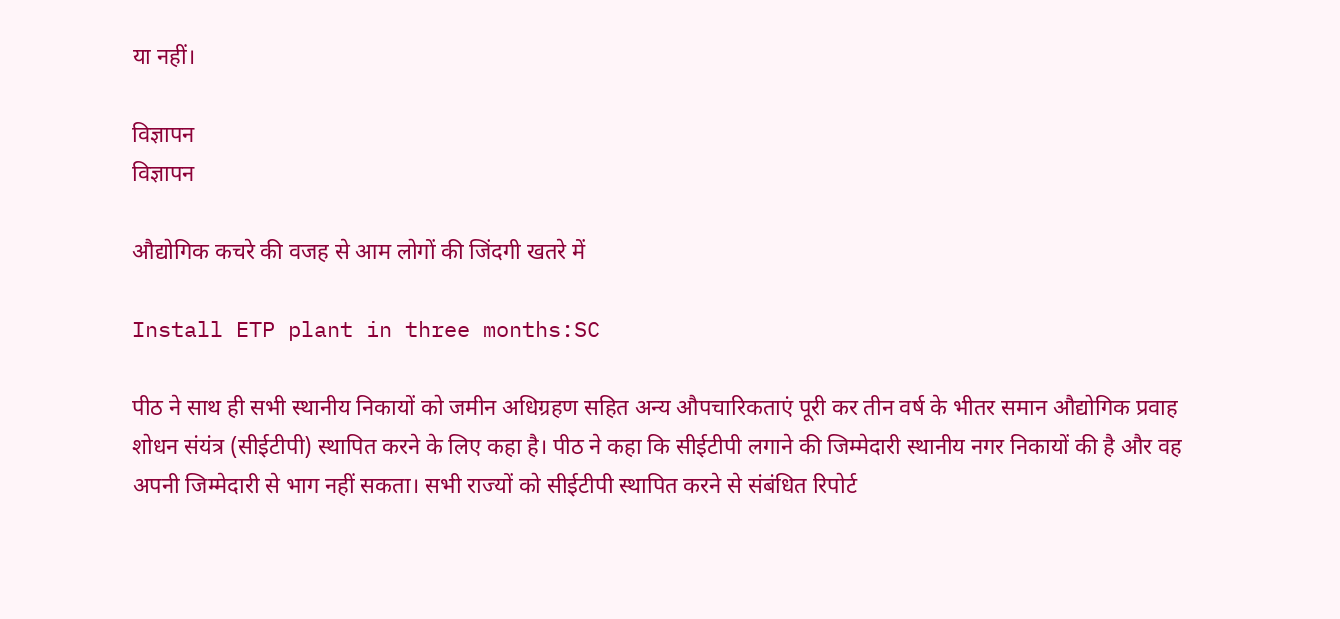या नहीं।

विज्ञापन
विज्ञापन

औद्योगिक कचरे की वजह से आम लोगों की जिंदगी खतरे में

Install ETP plant in three months:SC

पीठ ने साथ ही सभी स्थानीय निकायों को जमीन अधिग्रहण सहित अन्य औपचारिकताएं पूरी कर तीन वर्ष के भीतर समान औद्योगिक प्रवाह शोधन संयंत्र (सीईटीपी) स्थापित करने के लिए कहा है। पीठ ने कहा कि सीईटीपी लगाने की जिम्मेदारी स्थानीय नगर निकायों की है और वह अपनी जिम्मेदारी से भाग नहीं सकता। सभी राज्यों को सीईटीपी स्थापित करने से संबंधित रिपोर्ट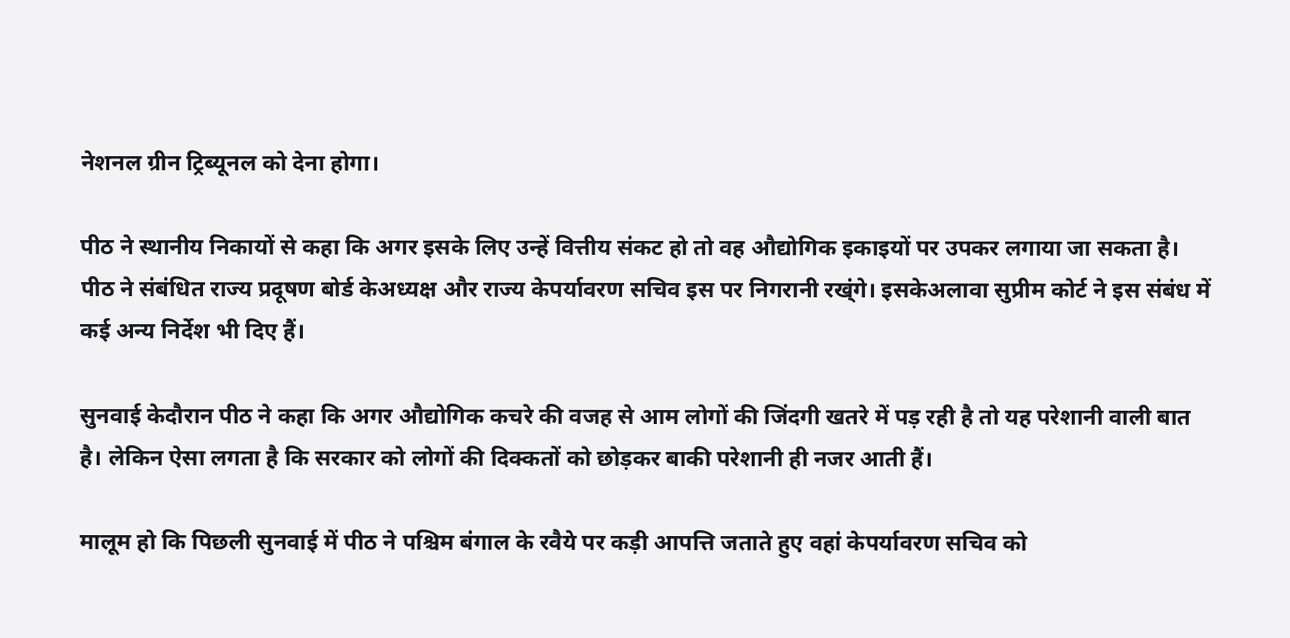नेशनल ग्रीन ट्रिब्यूनल को देना होगा।

पीठ ने स्थानीय निकायों से कहा कि अगर इसके लिए उन्हें वित्तीय संकट हो तो वह औद्योगिक इकाइयों पर उपकर लगाया जा सकता है। पीठ ने संबंधित राज्य प्रदूषण बोर्ड केअध्यक्ष और राज्य केपर्यावरण सचिव इस पर निगरानी रख्ंगे। इसकेअलावा सुप्रीम कोर्ट ने इस संबंध में कई अन्य निर्देश भी दिए हैं।

सुनवाई केदौरान पीठ ने कहा कि अगर औद्योगिक कचरे की वजह से आम लोगों की जिंदगी खतरे में पड़ रही है तो यह परेशानी वाली बात है। लेकिन ऐसा लगता है कि सरकार को लोगों की दिक्कतों को छोड़कर बाकी परेशानी ही नजर आती हैं।

मालूम हो कि पिछली सुनवाई में पीठ ने पश्चिम बंगाल के रवैये पर कड़ी आपत्ति जताते हुए वहां केपर्यावरण सचिव को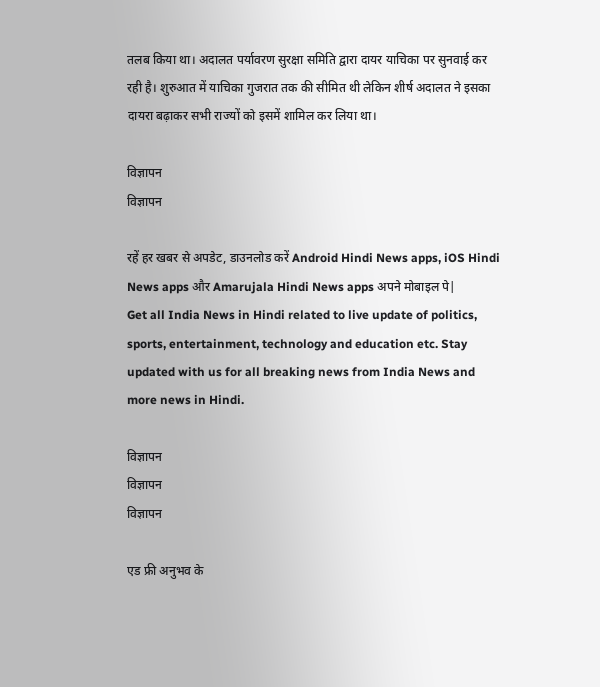तलब किया था। अदालत पर्यावरण सुरक्षा समिति द्वारा दायर याचिका पर सुनवाई कर रही है। शुरुआत में याचिका गुजरात तक की सीमित थी लेकिन शीर्ष अदालत ने इसका दायरा बढ़ाकर सभी राज्यों को इसमें शामिल कर लिया था।

विज्ञापन
विज्ञापन

रहें हर खबर से अपडेट, डाउनलोड करें Android Hindi News apps, iOS Hindi News apps और Amarujala Hindi News apps अपने मोबाइल पे|
Get all India News in Hindi related to live update of politics, sports, entertainment, technology and education etc. Stay updated with us for all breaking news from India News and more news in Hindi.

विज्ञापन
विज्ञापन
विज्ञापन

एड फ्री अनुभव के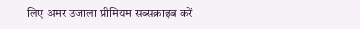लिए अमर उजाला प्रीमियम सब्सक्राइब करें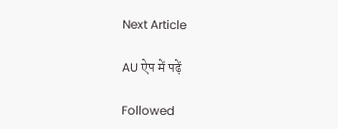Next Article

AU ऐप में पढ़ें

Followed